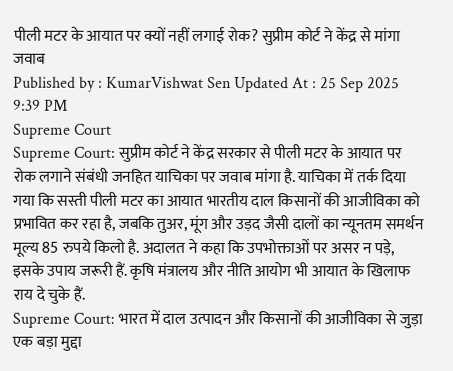पीली मटर के आयात पर क्यों नहीं लगाई रोक? सुप्रीम कोर्ट ने केंद्र से मांगा जवाब
Published by : KumarVishwat Sen Updated At : 25 Sep 2025 9:39 PM
Supreme Court
Supreme Court: सुप्रीम कोर्ट ने केंद्र सरकार से पीली मटर के आयात पर रोक लगाने संबंधी जनहित याचिका पर जवाब मांगा है. याचिका में तर्क दिया गया कि सस्ती पीली मटर का आयात भारतीय दाल किसानों की आजीविका को प्रभावित कर रहा है, जबकि तुअर, मूंग और उड़द जैसी दालों का न्यूनतम समर्थन मूल्य 85 रुपये किलो है. अदालत ने कहा कि उपभोक्ताओं पर असर न पड़े, इसके उपाय जरूरी हैं. कृषि मंत्रालय और नीति आयोग भी आयात के खिलाफ राय दे चुके हैं.
Supreme Court: भारत में दाल उत्पादन और किसानों की आजीविका से जुड़ा एक बड़ा मुद्दा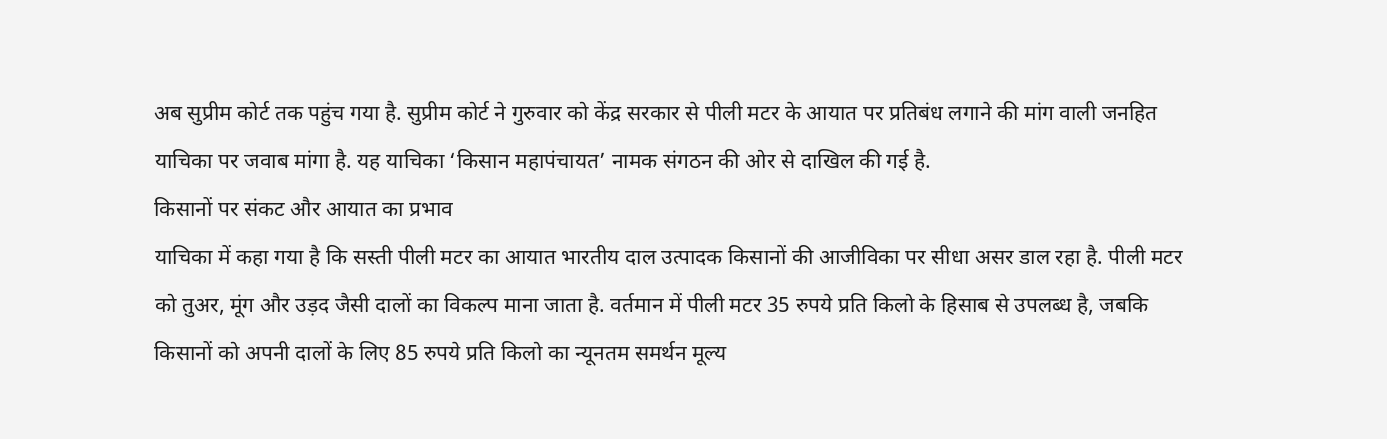अब सुप्रीम कोर्ट तक पहुंच गया है. सुप्रीम कोर्ट ने गुरुवार को केंद्र सरकार से पीली मटर के आयात पर प्रतिबंध लगाने की मांग वाली जनहित याचिका पर जवाब मांगा है. यह याचिका ‘किसान महापंचायत’ नामक संगठन की ओर से दाखिल की गई है.
किसानों पर संकट और आयात का प्रभाव
याचिका में कहा गया है कि सस्ती पीली मटर का आयात भारतीय दाल उत्पादक किसानों की आजीविका पर सीधा असर डाल रहा है. पीली मटर को तुअर, मूंग और उड़द जैसी दालों का विकल्प माना जाता है. वर्तमान में पीली मटर 35 रुपये प्रति किलो के हिसाब से उपलब्ध है, जबकि किसानों को अपनी दालों के लिए 85 रुपये प्रति किलो का न्यूनतम समर्थन मूल्य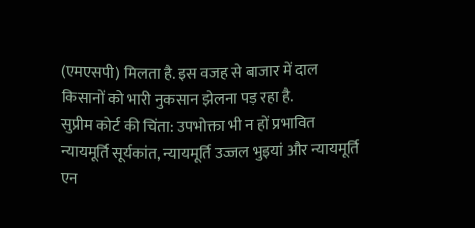(एमएसपी) मिलता है. इस वजह से बाजार में दाल किसानों को भारी नुकसान झेलना पड़ रहा है.
सुप्रीम कोर्ट की चिंता: उपभोक्ता भी न हों प्रभावित
न्यायमूर्ति सूर्यकांत, न्यायमूर्ति उज्जल भुइयां और न्यायमूर्ति एन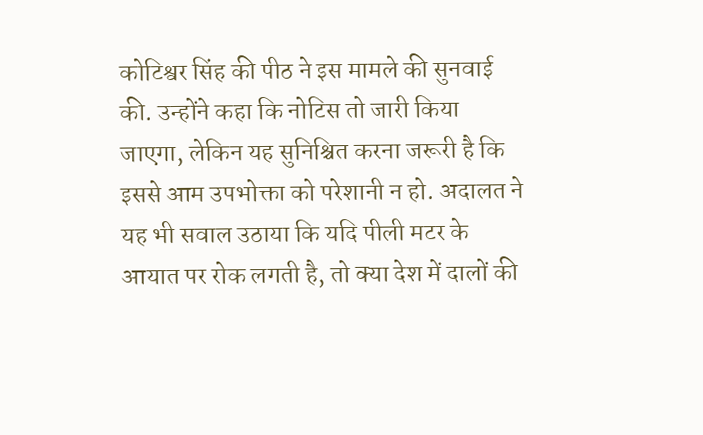कोटिश्वर सिंह की पीठ ने इस मामले की सुनवाई की. उन्होंने कहा कि नोटिस तो जारी किया जाएगा, लेकिन यह सुनिश्चित करना जरूरी है कि इससे आम उपभोक्ता को परेशानी न हो. अदालत ने यह भी सवाल उठाया कि यदि पीली मटर के आयात पर रोक लगती है, तो क्या देश में दालों की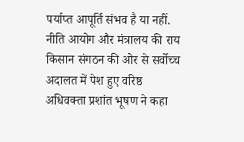पर्याप्त आपूर्ति संभव है या नहीं.
नीति आयोग और मंत्रालय की राय
किसान संगठन की ओर से सर्वोच्च अदालत में पेश हुए वरिष्ठ अधिवक्ता प्रशांत भूषण ने कहा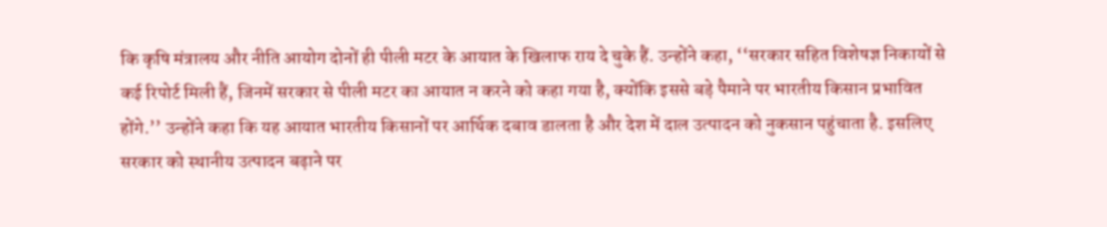कि कृषि मंत्रालय और नीति आयोग दोनों ही पीली मटर के आयात के खिलाफ राय दे चुके हैं. उन्होंने कहा, ‘‘सरकार सहित विशेषज्ञ निकायों से कई रिपोर्ट मिली हैं, जिनमें सरकार से पीली मटर का आयात न करने को कहा गया है, क्योंकि इससे बड़े पैमाने पर भारतीय किसान प्रभावित होंगे.’’ उन्होंने कहा कि यह आयात भारतीय किसानों पर आर्थिक दबाव डालता है और देश में दाल उत्पादन को नुकसान पहुंचाता है. इसलिए सरकार को स्थानीय उत्पादन बढ़ाने पर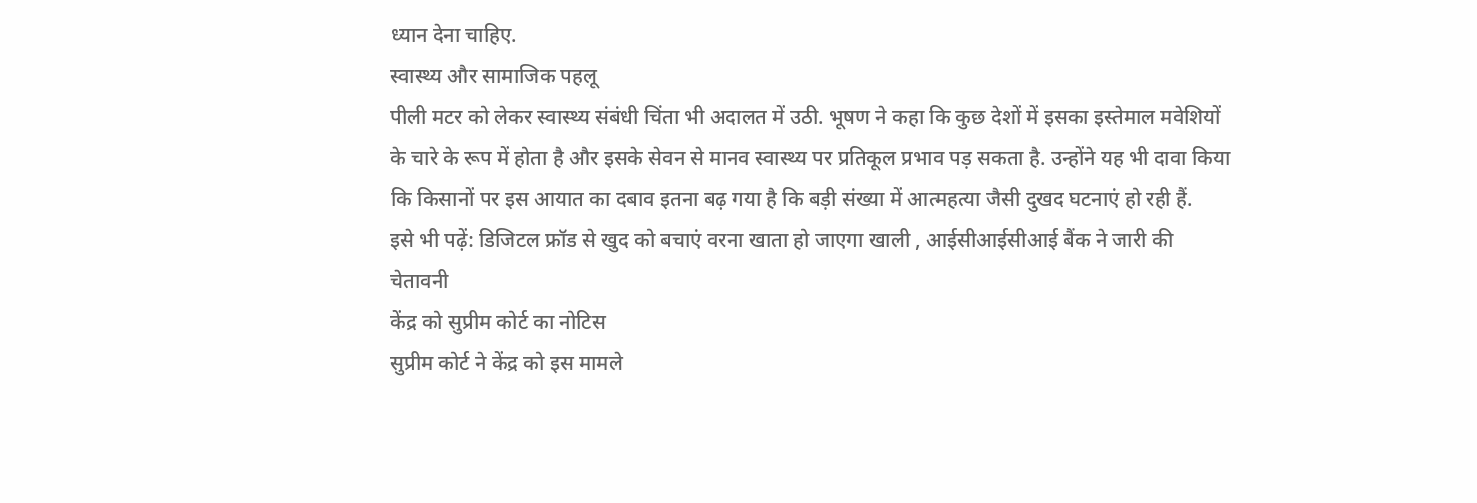ध्यान देना चाहिए.
स्वास्थ्य और सामाजिक पहलू
पीली मटर को लेकर स्वास्थ्य संबंधी चिंता भी अदालत में उठी. भूषण ने कहा कि कुछ देशों में इसका इस्तेमाल मवेशियों के चारे के रूप में होता है और इसके सेवन से मानव स्वास्थ्य पर प्रतिकूल प्रभाव पड़ सकता है. उन्होंने यह भी दावा किया कि किसानों पर इस आयात का दबाव इतना बढ़ गया है कि बड़ी संख्या में आत्महत्या जैसी दुखद घटनाएं हो रही हैं.
इसे भी पढ़ें: डिजिटल फ्रॉड से खुद को बचाएं वरना खाता हो जाएगा खाली , आईसीआईसीआई बैंक ने जारी की चेतावनी
केंद्र को सुप्रीम कोर्ट का नोटिस
सुप्रीम कोर्ट ने केंद्र को इस मामले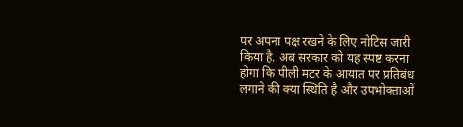पर अपना पक्ष रखने के लिए नोटिस जारी किया है. अब सरकार को यह स्पष्ट करना होगा कि पीली मटर के आयात पर प्रतिबंध लगाने की क्या स्थिति है और उपभोक्ताओं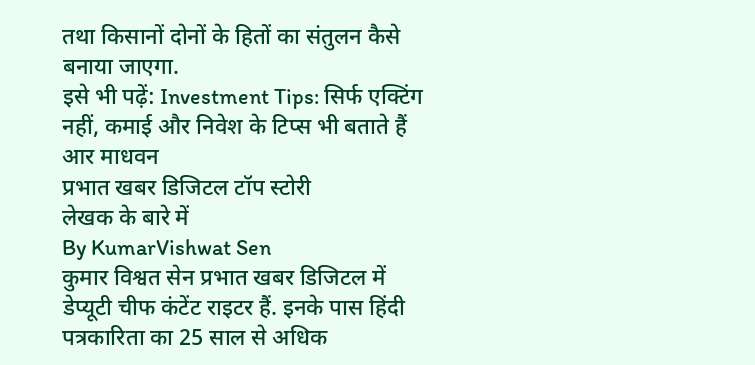तथा किसानों दोनों के हितों का संतुलन कैसे बनाया जाएगा.
इसे भी पढ़ें: Investment Tips: सिर्फ एक्टिंग नहीं, कमाई और निवेश के टिप्स भी बताते हैं आर माधवन
प्रभात खबर डिजिटल टॉप स्टोरी
लेखक के बारे में
By KumarVishwat Sen
कुमार विश्वत सेन प्रभात खबर डिजिटल में डेप्यूटी चीफ कंटेंट राइटर हैं. इनके पास हिंदी पत्रकारिता का 25 साल से अधिक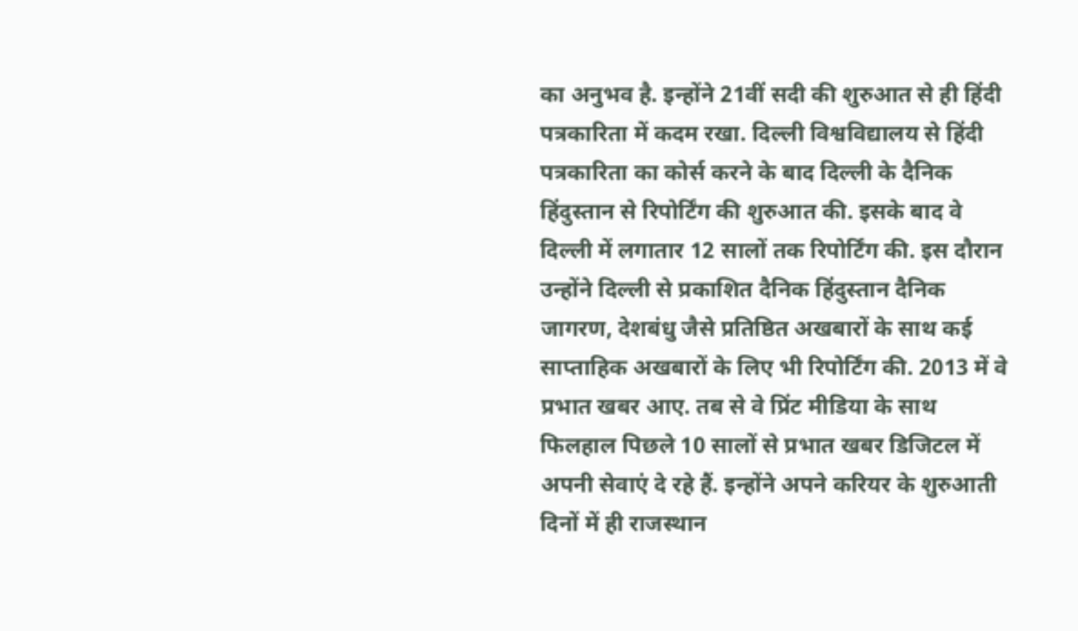का अनुभव है. इन्होंने 21वीं सदी की शुरुआत से ही हिंदी पत्रकारिता में कदम रखा. दिल्ली विश्वविद्यालय से हिंदी पत्रकारिता का कोर्स करने के बाद दिल्ली के दैनिक हिंदुस्तान से रिपोर्टिंग की शुरुआत की. इसके बाद वे दिल्ली में लगातार 12 सालों तक रिपोर्टिंग की. इस दौरान उन्होंने दिल्ली से प्रकाशित दैनिक हिंदुस्तान दैनिक जागरण, देशबंधु जैसे प्रतिष्ठित अखबारों के साथ कई साप्ताहिक अखबारों के लिए भी रिपोर्टिंग की. 2013 में वे प्रभात खबर आए. तब से वे प्रिंट मीडिया के साथ फिलहाल पिछले 10 सालों से प्रभात खबर डिजिटल में अपनी सेवाएं दे रहे हैं. इन्होंने अपने करियर के शुरुआती दिनों में ही राजस्थान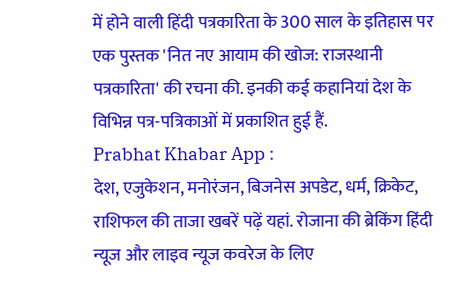में होने वाली हिंदी पत्रकारिता के 300 साल के इतिहास पर एक पुस्तक 'नित नए आयाम की खोज: राजस्थानी पत्रकारिता' की रचना की. इनकी कई कहानियां देश के विभिन्न पत्र-पत्रिकाओं में प्रकाशित हुई हैं.
Prabhat Khabar App :
देश, एजुकेशन, मनोरंजन, बिजनेस अपडेट, धर्म, क्रिकेट, राशिफल की ताजा खबरें पढ़ें यहां. रोजाना की ब्रेकिंग हिंदी न्यूज और लाइव न्यूज कवरेज के लिए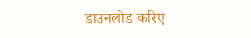डाउनलोड करिए